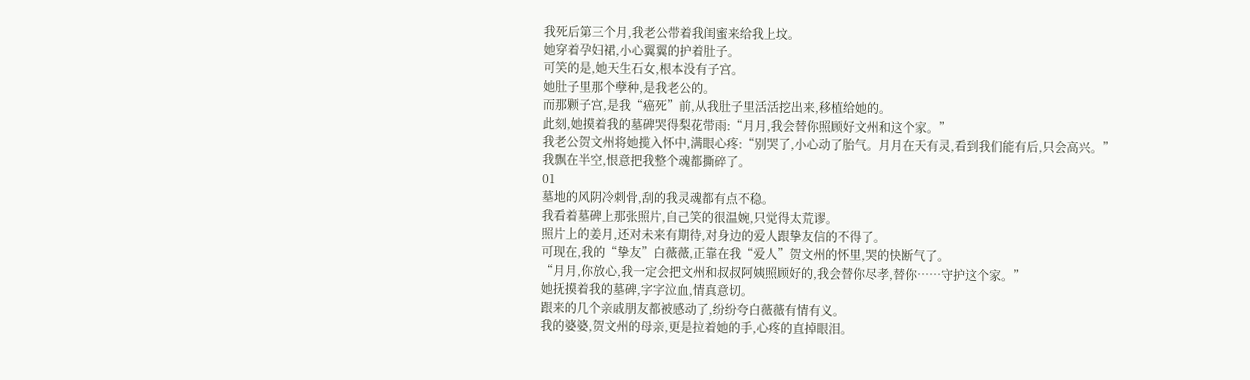我死后第三个月,我老公带着我闺蜜来给我上坟。
她穿着孕妇裙,小心翼翼的护着肚子。
可笑的是,她天生石女,根本没有子宫。
她肚子里那个孽种,是我老公的。
而那颗子宫,是我“癌死”前,从我肚子里活活挖出来,移植给她的。
此刻,她摸着我的墓碑哭得梨花带雨:“月月,我会替你照顾好文州和这个家。”
我老公贺文州将她揽入怀中,满眼心疼:“别哭了,小心动了胎气。月月在天有灵,看到我们能有后,只会高兴。”
我飘在半空,恨意把我整个魂都撕碎了。
01
墓地的风阴冷刺骨,刮的我灵魂都有点不稳。
我看着墓碑上那张照片,自己笑的很温婉,只觉得太荒谬。
照片上的姜月,还对未来有期待,对身边的爱人跟挚友信的不得了。
可现在,我的“挚友”白薇薇,正靠在我“爱人”贺文州的怀里,哭的快断气了。
“月月,你放心,我一定会把文州和叔叔阿姨照顾好的,我会替你尽孝,替你……守护这个家。”
她抚摸着我的墓碑,字字泣血,情真意切。
跟来的几个亲戚朋友都被感动了,纷纷夸白薇薇有情有义。
我的婆婆,贺文州的母亲,更是拉着她的手,心疼的直掉眼泪。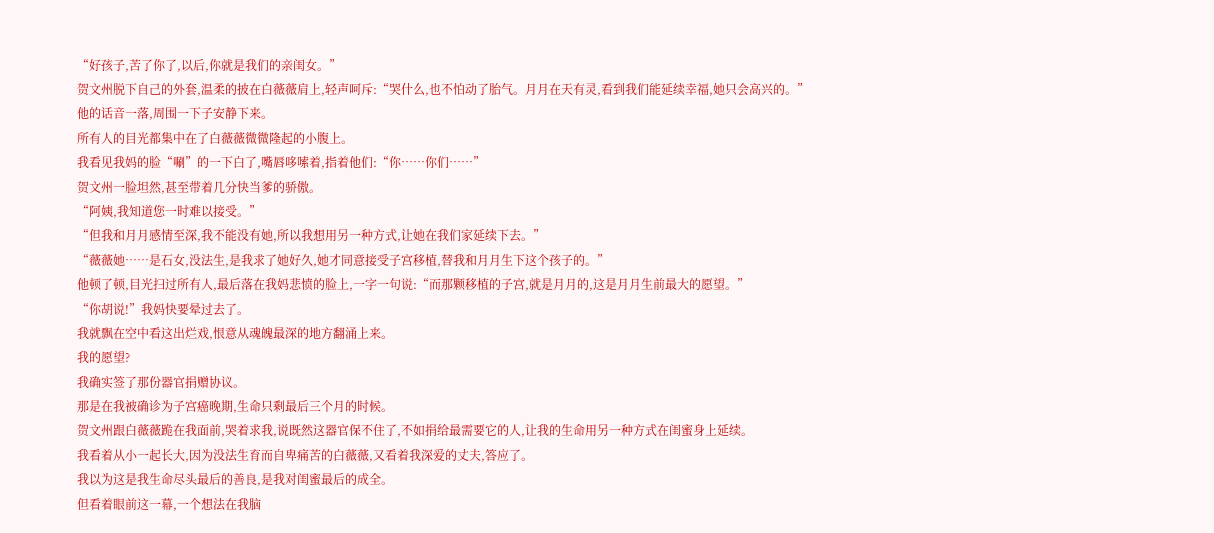“好孩子,苦了你了,以后,你就是我们的亲闺女。”
贺文州脱下自己的外套,温柔的披在白薇薇肩上,轻声呵斥:“哭什么,也不怕动了胎气。月月在天有灵,看到我们能延续幸福,她只会高兴的。”
他的话音一落,周围一下子安静下来。
所有人的目光都集中在了白薇薇微微隆起的小腹上。
我看见我妈的脸“唰”的一下白了,嘴唇哆嗦着,指着他们:“你……你们……”
贺文州一脸坦然,甚至带着几分快当爹的骄傲。
“阿姨,我知道您一时难以接受。”
“但我和月月感情至深,我不能没有她,所以我想用另一种方式,让她在我们家延续下去。”
“薇薇她……是石女,没法生,是我求了她好久,她才同意接受子宫移植,替我和月月生下这个孩子的。”
他顿了顿,目光扫过所有人,最后落在我妈悲愤的脸上,一字一句说:“而那颗移植的子宫,就是月月的,这是月月生前最大的愿望。”
“你胡说!”我妈快要晕过去了。
我就飘在空中看这出烂戏,恨意从魂魄最深的地方翻涌上来。
我的愿望?
我确实签了那份器官捐赠协议。
那是在我被确诊为子宫癌晚期,生命只剩最后三个月的时候。
贺文州跟白薇薇跪在我面前,哭着求我,说既然这器官保不住了,不如捐给最需要它的人,让我的生命用另一种方式在闺蜜身上延续。
我看着从小一起长大,因为没法生育而自卑痛苦的白薇薇,又看着我深爱的丈夫,答应了。
我以为这是我生命尽头最后的善良,是我对闺蜜最后的成全。
但看着眼前这一幕,一个想法在我脑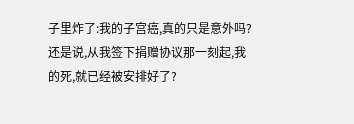子里炸了:我的子宫癌,真的只是意外吗?
还是说,从我签下捐赠协议那一刻起,我的死,就已经被安排好了?